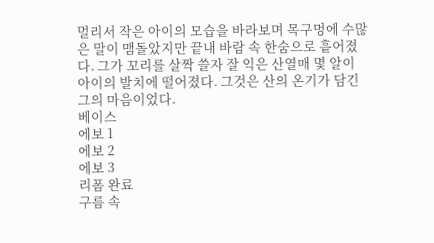멀리서 작은 아이의 모습을 바라보며 목구멍에 수많은 말이 맴돌았지만 끝내 바람 속 한숨으로 흩어졌다. 그가 꼬리를 살짝 쓸자 잘 익은 산열매 몇 알이 아이의 발치에 떨어졌다. 그것은 산의 온기가 담긴 그의 마음이었다.
베이스
에보 1
에보 2
에보 3
리폼 완료
구름 속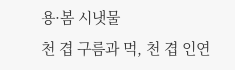용·봄 시냇물
천 겹 구름과 먹, 천 겹 인연